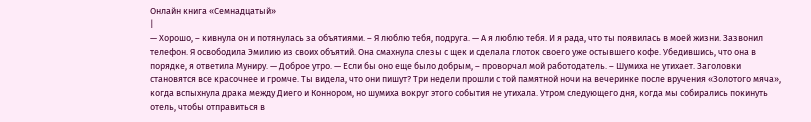Онлайн книга «Семнадцатый»
|
— Хорошо, – кивнула он и потянулась за объятиями. – Я люблю тебя, подруга. — А я люблю тебя. И я рада, что ты появилась в моей жизни. Зазвонил телефон. Я освободила Эмилию из своих объятий. Она смахнула слезы с щек и сделала глоток своего уже остывшего кофе. Убедившись, что она в порядке, я ответила Муниру. — Доброе утро. — Если бы оно еще было добрым, – проворчал мой работодатель. – Шумиха не утихает. Заголовки становятся все красочнее и громче. Ты видела, что они пишут? Три недели прошли с той памятной ночи на вечеринке после вручения «Золотого мяча», когда вспыхнула драка между Диего и Коннором, но шумиха вокруг этого события не утихала. Утром следующего дня, когда мы собирались покинуть отель, чтобы отправиться в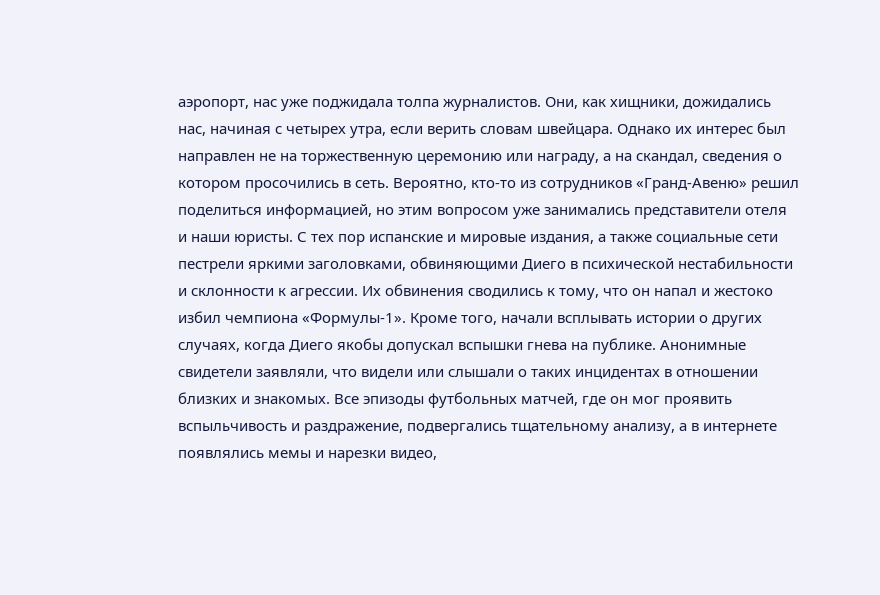аэропорт, нас уже поджидала толпа журналистов. Они, как хищники, дожидались нас, начиная с четырех утра, если верить словам швейцара. Однако их интерес был направлен не на торжественную церемонию или награду, а на скандал, сведения о котором просочились в сеть. Вероятно, кто-то из сотрудников «Гранд-Авеню» решил поделиться информацией, но этим вопросом уже занимались представители отеля и наши юристы. С тех пор испанские и мировые издания, а также социальные сети пестрели яркими заголовками, обвиняющими Диего в психической нестабильности и склонности к агрессии. Их обвинения сводились к тому, что он напал и жестоко избил чемпиона «Формулы-1». Кроме того, начали всплывать истории о других случаях, когда Диего якобы допускал вспышки гнева на публике. Анонимные свидетели заявляли, что видели или слышали о таких инцидентах в отношении близких и знакомых. Все эпизоды футбольных матчей, где он мог проявить вспыльчивость и раздражение, подвергались тщательному анализу, а в интернете появлялись мемы и нарезки видео,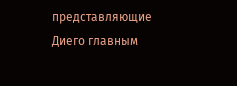представляющие Диего главным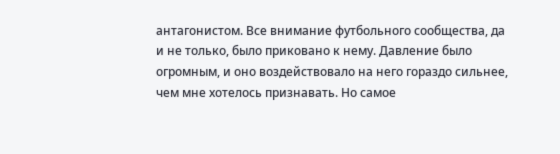антагонистом. Все внимание футбольного сообщества, да и не только, было приковано к нему. Давление было огромным, и оно воздействовало на него гораздо сильнее, чем мне хотелось признавать. Но самое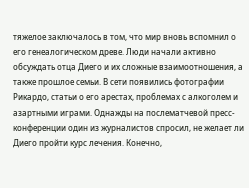тяжелое заключалось в том, что мир вновь вспомнил о его генеалогическом древе. Люди начали активно обсуждать отца Диего и их сложные взаимоотношения, а также прошлое семьи. В сети появились фотографии Рикардо, статьи о его арестах, проблемах с алкоголем и азартными играми. Однажды на послематчевой пресс-конференции один из журналистов спросил, не желает ли Диего пройти курс лечения. Конечно,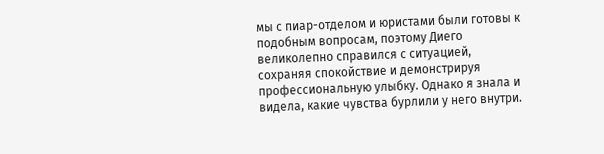мы с пиар-отделом и юристами были готовы к подобным вопросам, поэтому Диего великолепно справился с ситуацией, сохраняя спокойствие и демонстрируя профессиональную улыбку. Однако я знала и видела, какие чувства бурлили у него внутри.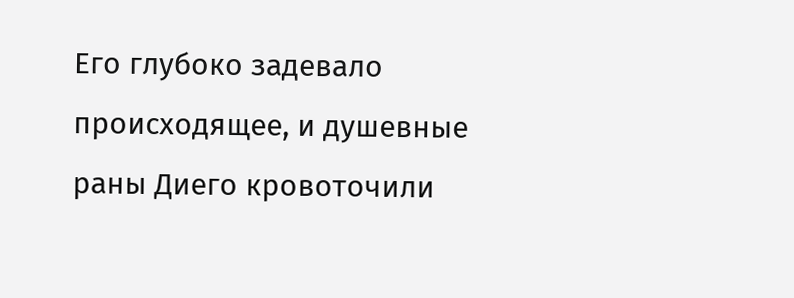Его глубоко задевало происходящее, и душевные раны Диего кровоточили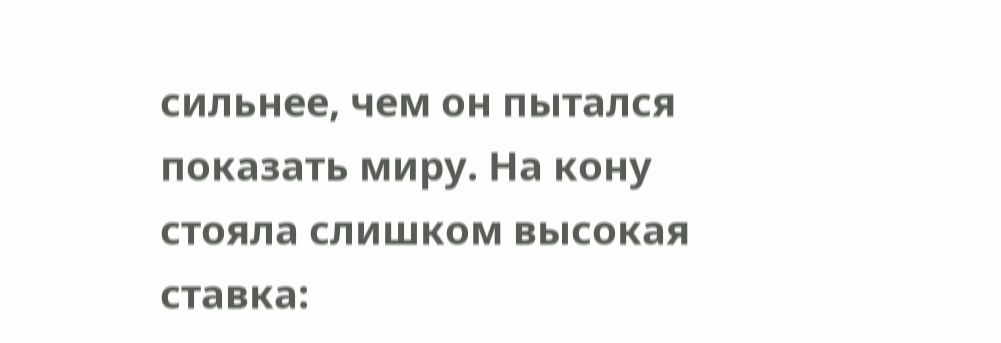сильнее, чем он пытался показать миру. На кону стояла слишком высокая ставка: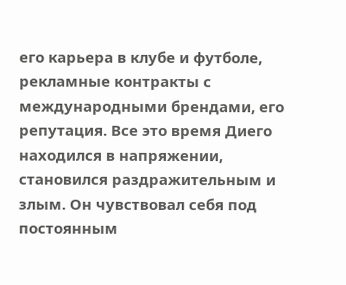его карьера в клубе и футболе, рекламные контракты с международными брендами, его репутация. Все это время Диего находился в напряжении, становился раздражительным и злым. Он чувствовал себя под постоянным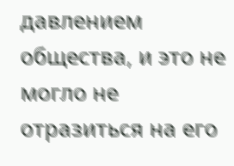давлением общества, и это не могло не отразиться на его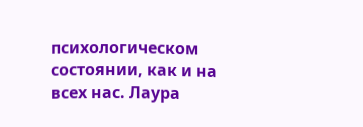психологическом состоянии, как и на всех нас. Лаура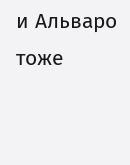и Альваро тоже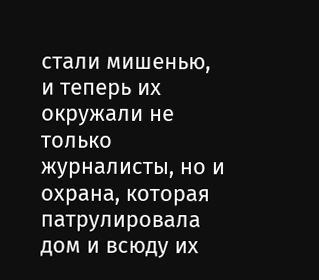стали мишенью, и теперь их окружали не только журналисты, но и охрана, которая патрулировала дом и всюду их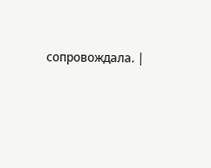сопровождала. |